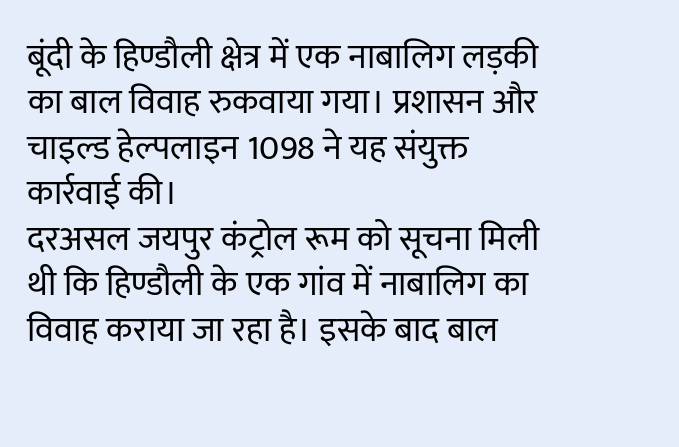बूंदी के हिण्डौली क्षेत्र में एक नाबालिग लड़की का बाल विवाह रुकवाया गया। प्रशासन और चाइल्ड हेल्पलाइन 1098 ने यह संयुक्त कार्रवाई की।
दरअसल जयपुर कंट्रोल रूम को सूचना मिली थी कि हिण्डौली के एक गांव में नाबालिग का विवाह कराया जा रहा है। इसके बाद बाल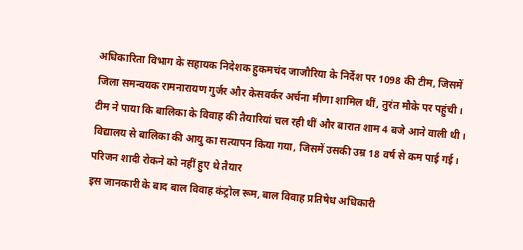अधिकारिता विभाग के सहायक निदेशक हुकमचंद जाजौरिया के निर्देश पर 1098 की टीम, जिसमें जिला समन्वयक रामनारायण गुर्जर और केसवर्कर अर्चना मीणा शामिल थीं, तुरंत मौके पर पहुंची।
टीम ने पाया कि बालिका के विवाह की तैयारियां चल रही थीं और बारात शाम 4 बजे आने वाली थी। विद्यालय से बालिका की आयु का सत्यापन किया गया, जिसमें उसकी उम्र 18 वर्ष से कम पाई गई। परिजन शादी रोकने को नहीं हुए थे तैयार
इस जानकारी के बाद बाल विवाह कंट्रोल रूम, बाल विवाह प्रतिषेध अधिकारी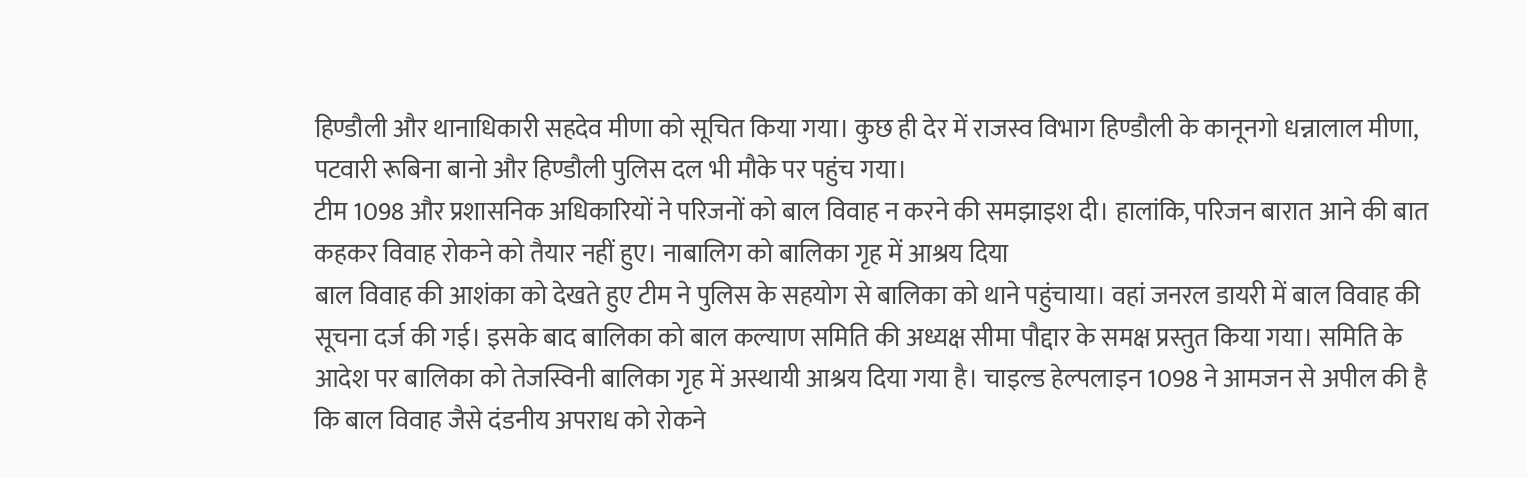हिण्डौली और थानाधिकारी सहदेव मीणा को सूचित किया गया। कुछ ही देर में राजस्व विभाग हिण्डौली के कानूनगो धन्नालाल मीणा, पटवारी रूबिना बानो और हिण्डौली पुलिस दल भी मौके पर पहुंच गया।
टीम 1098 और प्रशासनिक अधिकारियों ने परिजनों को बाल विवाह न करने की समझाइश दी। हालांकि, परिजन बारात आने की बात कहकर विवाह रोकने को तैयार नहीं हुए। नाबालिग को बालिका गृह में आश्रय दिया
बाल विवाह की आशंका को देखते हुए टीम ने पुलिस के सहयोग से बालिका को थाने पहुंचाया। वहां जनरल डायरी में बाल विवाह की सूचना दर्ज की गई। इसके बाद बालिका को बाल कल्याण समिति की अध्यक्ष सीमा पौद्दार के समक्ष प्रस्तुत किया गया। समिति के आदेश पर बालिका को तेजस्विनी बालिका गृह में अस्थायी आश्रय दिया गया है। चाइल्ड हेल्पलाइन 1098 ने आमजन से अपील की है कि बाल विवाह जैसे दंडनीय अपराध को रोकने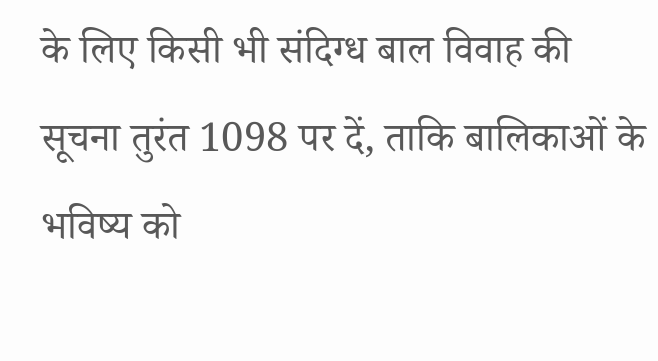के लिए किसी भी संदिग्ध बाल विवाह की सूचना तुरंत 1098 पर दें, ताकि बालिकाओं के भविष्य को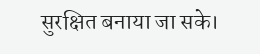सुरक्षित बनाया जा सके।